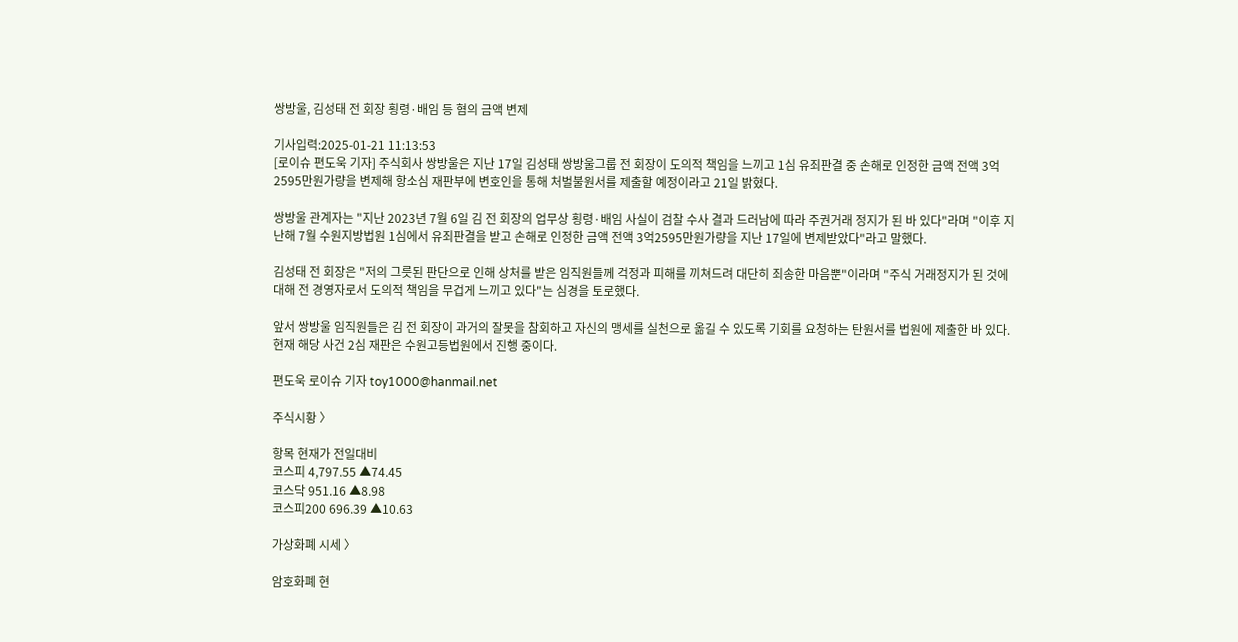쌍방울, 김성태 전 회장 횡령·배임 등 혐의 금액 변제

기사입력:2025-01-21 11:13:53
[로이슈 편도욱 기자] 주식회사 쌍방울은 지난 17일 김성태 쌍방울그룹 전 회장이 도의적 책임을 느끼고 1심 유죄판결 중 손해로 인정한 금액 전액 3억2595만원가량을 변제해 항소심 재판부에 변호인을 통해 처벌불원서를 제출할 예정이라고 21일 밝혔다.

쌍방울 관계자는 "지난 2023년 7월 6일 김 전 회장의 업무상 횡령·배임 사실이 검찰 수사 결과 드러남에 따라 주권거래 정지가 된 바 있다"라며 "이후 지난해 7월 수원지방법원 1심에서 유죄판결을 받고 손해로 인정한 금액 전액 3억2595만원가량을 지난 17일에 변제받았다"라고 말했다.

김성태 전 회장은 "저의 그릇된 판단으로 인해 상처를 받은 임직원들께 걱정과 피해를 끼쳐드려 대단히 죄송한 마음뿐"이라며 "주식 거래정지가 된 것에 대해 전 경영자로서 도의적 책임을 무겁게 느끼고 있다"는 심경을 토로했다.

앞서 쌍방울 임직원들은 김 전 회장이 과거의 잘못을 참회하고 자신의 맹세를 실천으로 옮길 수 있도록 기회를 요청하는 탄원서를 법원에 제출한 바 있다. 현재 해당 사건 2심 재판은 수원고등법원에서 진행 중이다.

편도욱 로이슈 기자 toy1000@hanmail.net

주식시황 〉

항목 현재가 전일대비
코스피 4,797.55 ▲74.45
코스닥 951.16 ▲8.98
코스피200 696.39 ▲10.63

가상화폐 시세 〉

암호화폐 현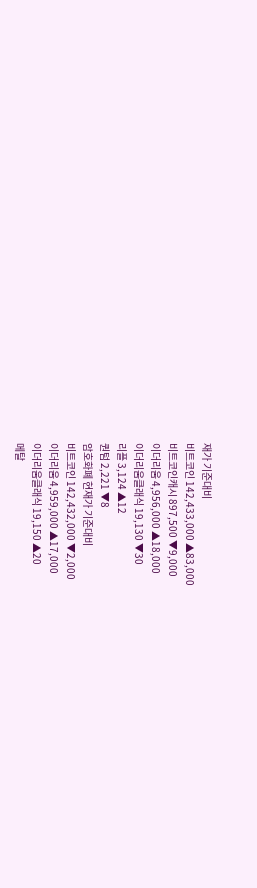재가 기준대비
비트코인 142,433,000 ▲83,000
비트코인캐시 897,500 ▼9,000
이더리움 4,956,000 ▲18,000
이더리움클래식 19,130 ▼30
리플 3,124 ▲12
퀀텀 2,221 ▼8
암호화폐 현재가 기준대비
비트코인 142,432,000 ▼2,000
이더리움 4,959,000 ▲17,000
이더리움클래식 19,150 ▲20
메탈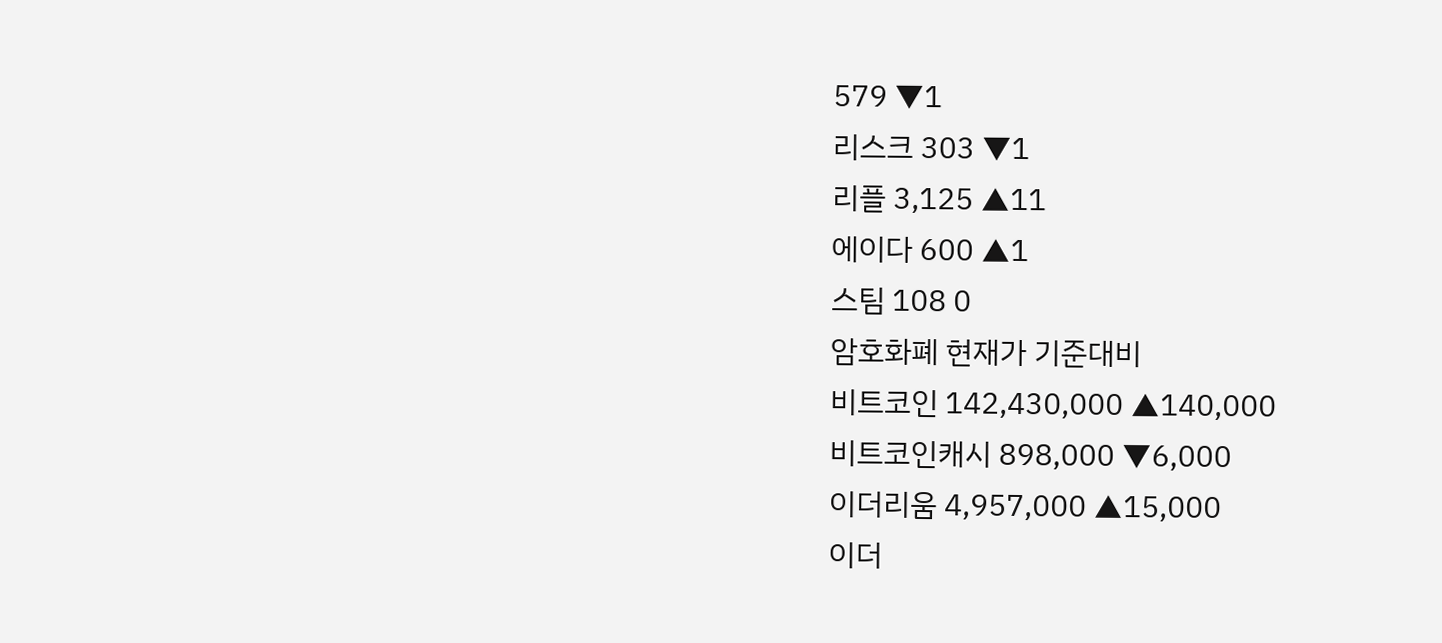579 ▼1
리스크 303 ▼1
리플 3,125 ▲11
에이다 600 ▲1
스팀 108 0
암호화폐 현재가 기준대비
비트코인 142,430,000 ▲140,000
비트코인캐시 898,000 ▼6,000
이더리움 4,957,000 ▲15,000
이더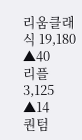리움클래식 19,180 ▲40
리플 3,125 ▲14
퀀텀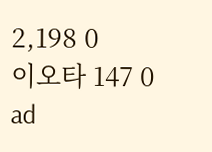2,198 0
이오타 147 0
ad